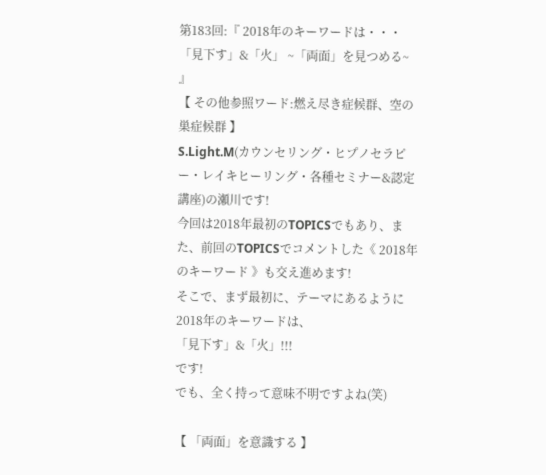第183回:『 2018年のキーワードは・・・「見下す」&「火」 ~「両面」を見つめる~ 』
【 その他参照ワード:燃え尽き症候群、空の巣症候群 】
S.Light.M(カウンセリング・ヒプノセラピー・レイキヒーリング・各種セミナー&認定講座)の瀬川です!
今回は2018年最初のTOPICSでもあり、また、前回のTOPICSでコメントした《 2018年のキーワード 》も交え進めます!
そこで、まず最初に、テーマにあるように2018年のキーワードは、
「見下す」&「火」!!!
です!
でも、全く持って意味不明ですよね(笑)

【 「両面」を意識する 】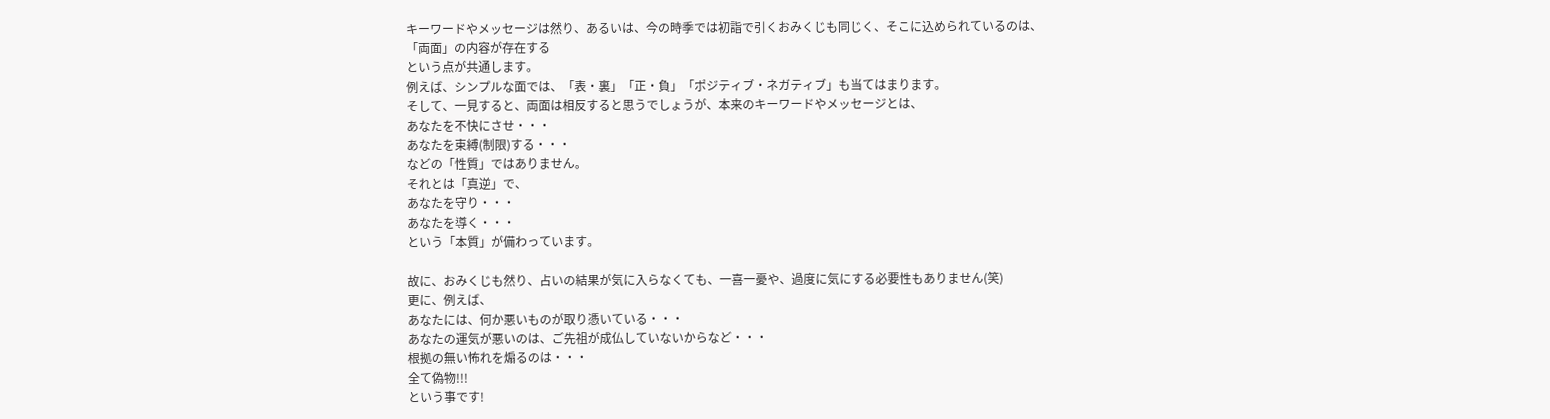キーワードやメッセージは然り、あるいは、今の時季では初詣で引くおみくじも同じく、そこに込められているのは、
「両面」の内容が存在する
という点が共通します。
例えば、シンプルな面では、「表・裏」「正・負」「ポジティブ・ネガティブ」も当てはまります。
そして、一見すると、両面は相反すると思うでしょうが、本来のキーワードやメッセージとは、
あなたを不快にさせ・・・
あなたを束縛(制限)する・・・
などの「性質」ではありません。
それとは「真逆」で、
あなたを守り・・・
あなたを導く・・・
という「本質」が備わっています。

故に、おみくじも然り、占いの結果が気に入らなくても、一喜一憂や、過度に気にする必要性もありません(笑)
更に、例えば、
あなたには、何か悪いものが取り憑いている・・・
あなたの運気が悪いのは、ご先祖が成仏していないからなど・・・
根拠の無い怖れを煽るのは・・・
全て偽物!!!
という事です!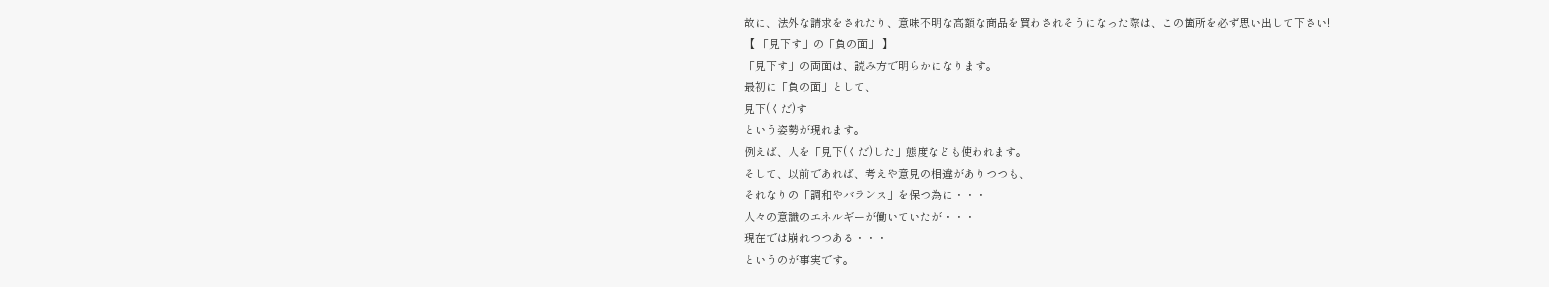故に、法外な請求をされたり、意味不明な高額な商品を買わされそうになった際は、この箇所を必ず思い出して下さい!
【 「見下す」の「負の面」 】
「見下す」の両面は、読み方で明らかになります。
最初に「負の面」として、
見下(くだ)す
という姿勢が現れます。
例えば、人を「見下(くだ)した」態度なども使われます。
そして、以前であれば、考えや意見の相違がありつつも、
それなりの「調和やバランス」を保つ為に・・・
人々の意識のエネルギーが働いていたが・・・
現在では崩れつつある・・・
というのが事実です。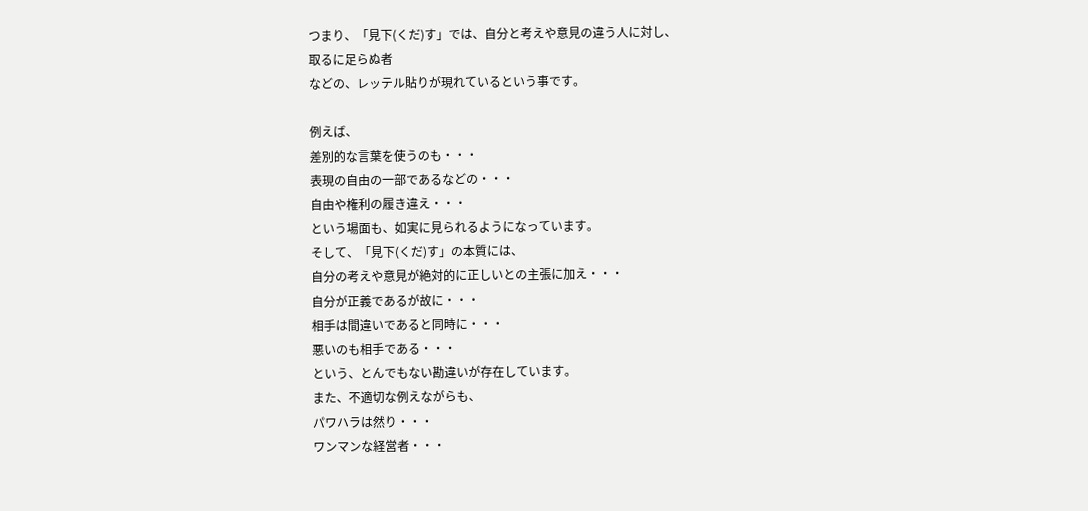つまり、「見下(くだ)す」では、自分と考えや意見の違う人に対し、
取るに足らぬ者
などの、レッテル貼りが現れているという事です。

例えば、
差別的な言葉を使うのも・・・
表現の自由の一部であるなどの・・・
自由や権利の履き違え・・・
という場面も、如実に見られるようになっています。
そして、「見下(くだ)す」の本質には、
自分の考えや意見が絶対的に正しいとの主張に加え・・・
自分が正義であるが故に・・・
相手は間違いであると同時に・・・
悪いのも相手である・・・
という、とんでもない勘違いが存在しています。
また、不適切な例えながらも、
パワハラは然り・・・
ワンマンな経営者・・・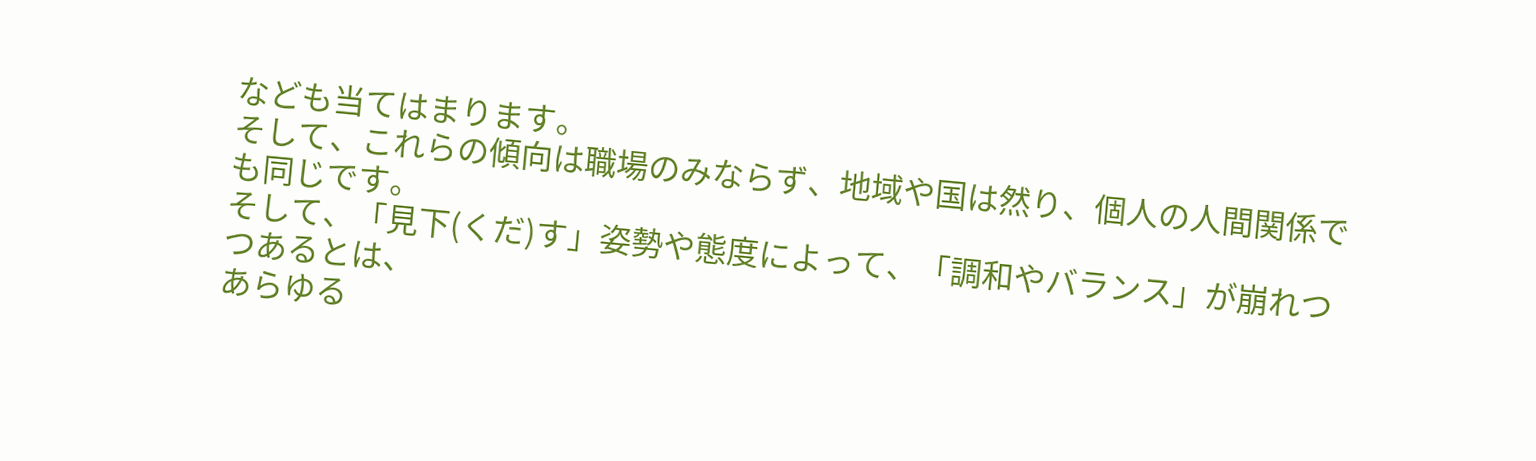なども当てはまります。
そして、これらの傾向は職場のみならず、地域や国は然り、個人の人間関係でも同じです。
そして、「見下(くだ)す」姿勢や態度によって、「調和やバランス」が崩れつつあるとは、
あらゆる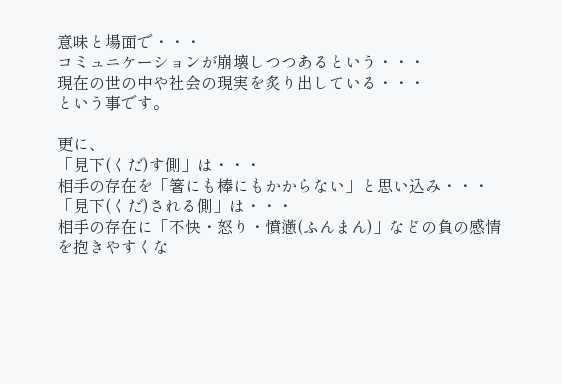意味と場面で・・・
コミュニケーションが崩壊しつつあるという・・・
現在の世の中や社会の現実を炙り出している・・・
という事です。

更に、
「見下(くだ)す側」は・・・
相手の存在を「箸にも棒にもかからない」と思い込み・・・
「見下(くだ)される側」は・・・
相手の存在に「不快・怒り・憤懣(ふんまん)」などの負の感情を抱きやすくな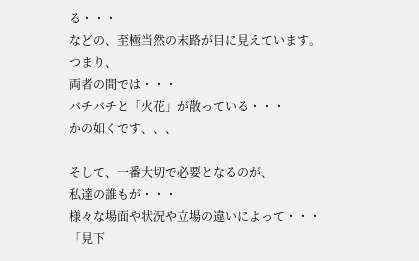る・・・
などの、至極当然の末路が目に見えています。
つまり、
両者の間では・・・
バチバチと「火花」が散っている・・・
かの如くです、、、

そして、一番大切で必要となるのが、
私達の誰もが・・・
様々な場面や状況や立場の違いによって・・・
「見下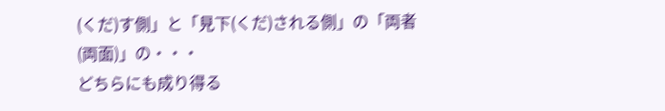(くだ)す側」と「見下(くだ)される側」の「両者(両面)」の・・・
どちらにも成り得る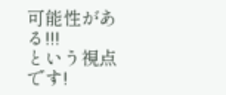可能性がある!!!
という視点です!